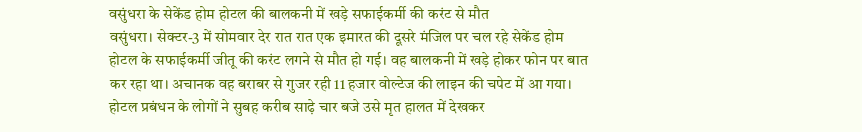वसुंधरा के सेकेंड होम होटल की बालकनी में खड़े सफाईकर्मी की करंट से मौत
वसुंधरा। सेक्टर-3 में सोमवार देर रात रात एक इमारत की दूसरे मंजिल पर चल रहे सेकेंड होम होटल के सफाईकर्मी जीतू की करंट लगने से मौत हो गई। वह बालकनी में खड़े होकर फोन पर बात कर रहा था। अचानक वह बराबर से गुजर रही 11 हजार वोल्टेज की लाइन की चपेट में आ गया। होटल प्रबंधन के लोगों ने सुबह करीब साढ़े चार बजे उसे मृत हालत में देखकर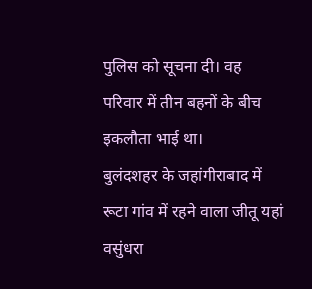पुलिस को सूचना दी। वह परिवार में तीन बहनों के बीच इकलौता भाई था।
बुलंदशहर के जहांगीराबाद में रूटा गांव में रहने वाला जीतू यहां वसुंधरा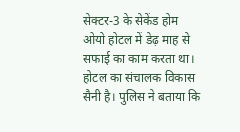सेक्टर-3 के सेकेंड होम ओयो होटल में डेढ़ माह से सफाई का काम करता था। होटल का संचालक विकास सैनी है। पुलिस ने बताया कि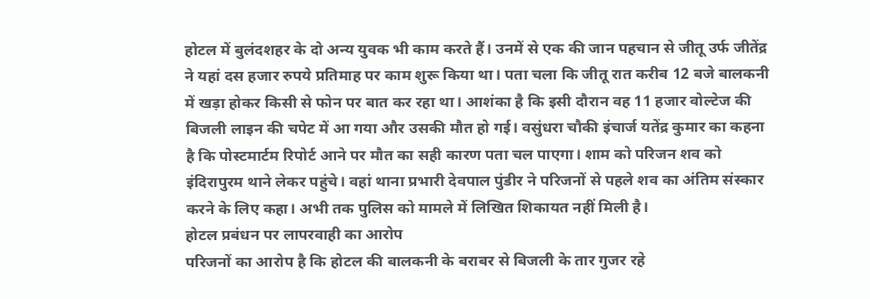होटल में बुलंदशहर के दो अन्य युवक भी काम करते हैं। उनमें से एक की जान पहचान से जीतू उर्फ जीतेंद्र ने यहां दस हजार रुपये प्रतिमाह पर काम शुरू किया था। पता चला कि जीतू रात करीब 12 बजे बालकनी में खड़ा होकर किसी से फोन पर बात कर रहा था। आशंका है कि इसी दौरान वह 11 हजार वोल्टेज की बिजली लाइन की चपेट में आ गया और उसकी मौत हो गई। वसुंधरा चौकी इंचार्ज यतेंद्र कुमार का कहना है कि पोस्टमार्टम रिपोर्ट आने पर मौत का सही कारण पता चल पाएगा। शाम को परिजन शव को इंदिरापुरम थाने लेकर पहुंचे। वहां थाना प्रभारी देवपाल पुंडीर ने परिजनों से पहले शव का अंतिम संस्कार करने के लिए कहा। अभी तक पुलिस को मामले में लिखित शिकायत नहीं मिली है।
होटल प्रबंधन पर लापरवाही का आरोप
परिजनों का आरोप है कि होटल की बालकनी के बराबर से बिजली के तार गुजर रहे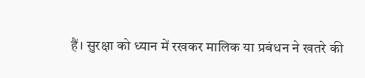हैं। सुरक्षा को ध्यान में रखकर मालिक या प्रबंधन ने खतरे की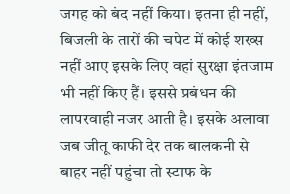जगह को बंद नहीं किया। इतना ही नहीं, बिजली के तारों की चपेट में कोई शख्स नहीं आए इसके लिए वहां सुरक्षा इंतजाम भी नहीं किए हैं। इससे प्रबंधन की लापरवाही नजर आती है। इसके अलावा जब जीतू काफी देर तक बालकनी से बाहर नहीं पहुंचा तो स्टाफ के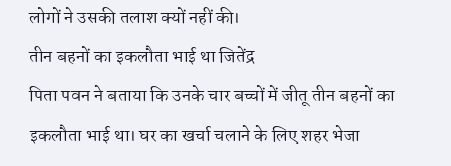लोगों ने उसकी तलाश क्यों नहीं की।
तीन बहनों का इकलौता भाई था जितेंद्र
पिता पवन ने बताया कि उनके चार बच्चों में जीतू तीन बहनों का इकलौता भाई था। घर का खर्चा चलाने के लिए शहर भेजा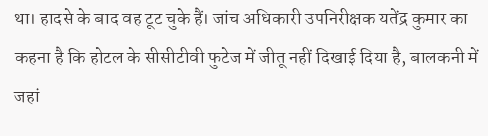था। हादसे के बाद वह टूट चुके हैं। जांच अधिकारी उपनिरीक्षक यतेंद्र कुमार का कहना है कि होटल के सीसीटीवी फुटेज में जीतू नहीं दिखाई दिया है, बालकनी में जहां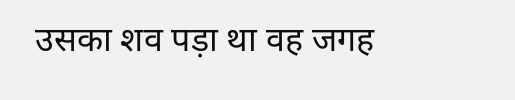उसका शव पड़ा था वह जगह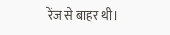रेंज से बाहर थी।